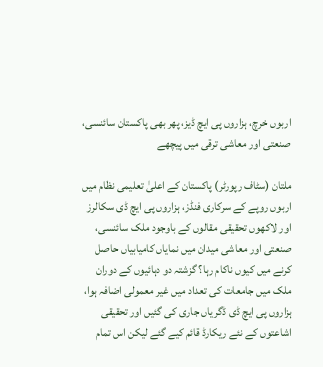اربوں خرچ، ہزاروں پی ایچ ڈیز، پھر بھی پاکستان سائنسی، صنعتی اور معاشی ترقی میں پیچھے

ملتان (سٹاف رپورٹر) پاکستان کے اعلیٰ تعلیمی نظام میں اربوں روپے کے سرکاری فنڈز، ہزاروں پی ایچ ڈی سکالرز اور لاکھوں تحقیقی مقالوں کے باوجود ملک سائنسی، صنعتی اور معاشی میدان میں نمایاں کامیابیاں حاصل کرنے میں کیوں ناکام رہا؟ گزشتہ دو دہائیوں کے دوران ملک میں جامعات کی تعداد میں غیر معمولی اضافہ ہوا، ہزاروں پی ایچ ڈی ڈگریاں جاری کی گئیں اور تحقیقی اشاعتوں کے نئے ریکارڈ قائم کیے گئے لیکن اس تمام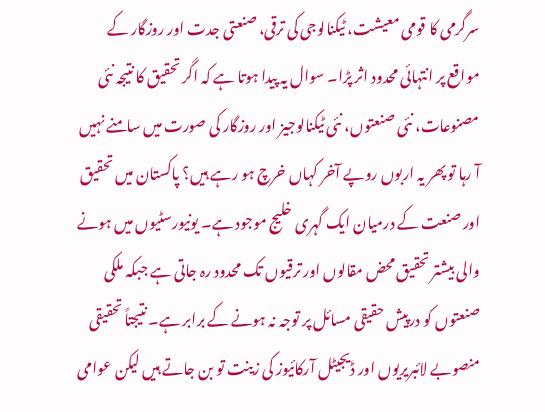سرگرمی کا قومی معیشت، ٹیکنالوجی کی ترقی، صنعتی جدت اور روزگار کے مواقع پر انتہائی محدود اثر پڑا۔ سوال یہ پیدا ہوتا ہے کہ اگر تحقیق کا نتیجہ نئی مصنوعات، نئی صنعتوں، نئی ٹیکنالوجیز اور روزگار کی صورت میں سامنے نہیں آ رہا تو پھر یہ اربوں روپے آخر کہاں خرچ ہو رہے ہیں؟ پاکستان میں تحقیق اور صنعت کے درمیان ایک گہری خلیج موجود ہے۔ یونیورسٹیوں میں ہونے والی بیشتر تحقیق محض مقالوں اور ترقیوں تک محدود رہ جاتی ہے جبکہ ملکی صنعتوں کو درپیش حقیقی مسائل پر توجہ نہ ہونے کے برابر ہے۔ نتیجتاً تحقیقی منصوبے لائبریریوں اور ڈیجیٹل آرکائیوز کی زینت تو بن جاتے ہیں لیکن عوامی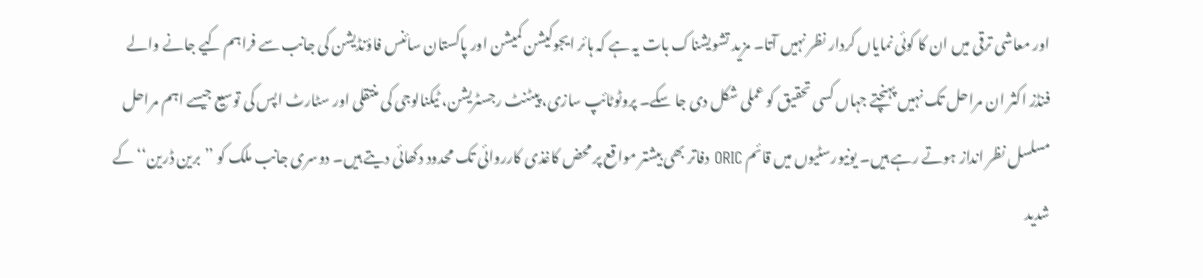اور معاشی ترقی میں ان کا کوئی نمایاں کردار نظر نہیں آتا۔ مزید تشویشناک بات یہ ہے کہ ہائر ایجوکیشن کمیشن اور پاکستان سائنس فاؤنڈیشن کی جانب سے فراہم کیے جانے والے فنڈز اکثر ان مراحل تک نہیں پہنچتے جہاں کسی تحقیق کو عملی شکل دی جا سکے۔ پروٹوٹائپ سازی، پیٹنٹ رجسٹریشن، ٹیکنالوجی کی منتقلی اور سٹارٹ اپس کی توسیع جیسے اہم مراحل مسلسل نظر انداز ہوتے رہے ہیں۔ یونیورسٹیوں میں قائم ORIC دفاتر بھی بیشتر مواقع پر محض کاغذی کارروائی تک محدود دکھائی دیتے ہیں۔ دوسری جانب ملک کو ’’برین ڈرین‘‘ کے شدید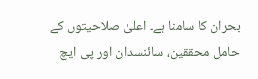بحران کا سامنا ہے۔ اعلیٰ صلاحیتوں کے حامل محققین، سائنسدان اور پی ایچ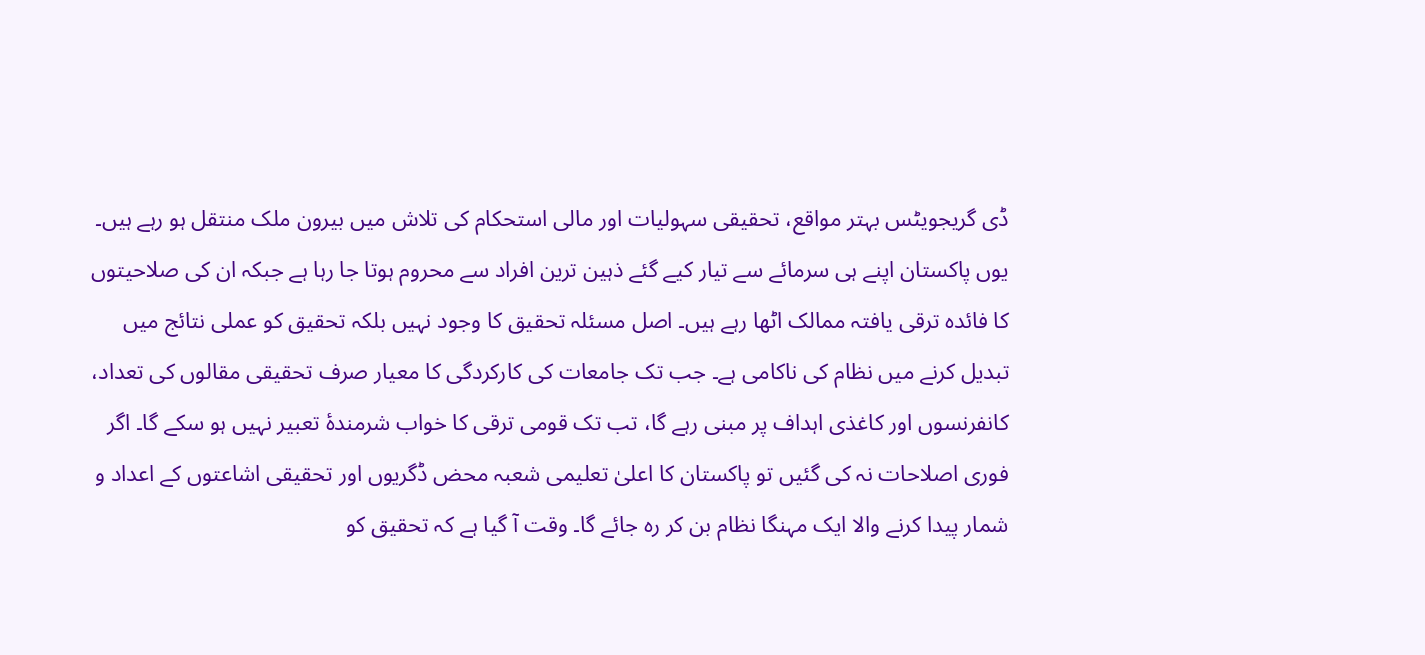ڈی گریجویٹس بہتر مواقع، تحقیقی سہولیات اور مالی استحکام کی تلاش میں بیرون ملک منتقل ہو رہے ہیں۔ یوں پاکستان اپنے ہی سرمائے سے تیار کیے گئے ذہین ترین افراد سے محروم ہوتا جا رہا ہے جبکہ ان کی صلاحیتوں کا فائدہ ترقی یافتہ ممالک اٹھا رہے ہیں۔ اصل مسئلہ تحقیق کا وجود نہیں بلکہ تحقیق کو عملی نتائج میں تبدیل کرنے میں نظام کی ناکامی ہے۔ جب تک جامعات کی کارکردگی کا معیار صرف تحقیقی مقالوں کی تعداد، کانفرنسوں اور کاغذی اہداف پر مبنی رہے گا، تب تک قومی ترقی کا خواب شرمندۂ تعبیر نہیں ہو سکے گا۔ اگر فوری اصلاحات نہ کی گئیں تو پاکستان کا اعلیٰ تعلیمی شعبہ محض ڈگریوں اور تحقیقی اشاعتوں کے اعداد و شمار پیدا کرنے والا ایک مہنگا نظام بن کر رہ جائے گا۔ وقت آ گیا ہے کہ تحقیق کو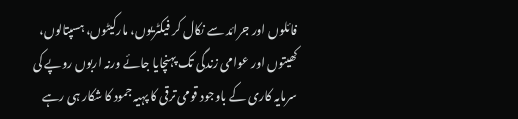فائلوں اور جرائد سے نکال کر فیکٹریوں، مارکیٹوں، ہسپتالوں، کھیتوں اور عوامی زندگی تک پہنچایا جائے ورنہ اربوں روپے کی سرمایہ کاری کے باوجود قومی ترقی کا پہیہ جمود کا شکار ہی رہے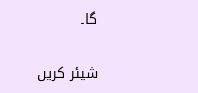گا۔

شیئر کریں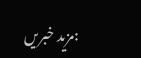:مزید خبریں